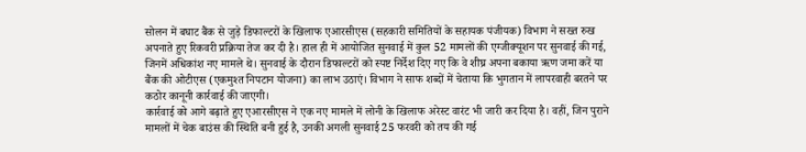सोलन में बघाट बैंक से जुड़े डिफाल्टरों के खिलाफ एआरसीएस (सहकारी समितियों के सहायक पंजीयक) विभाग ने सख्त रुख अपनाते हुए रिकवरी प्रक्रिया तेज कर दी है। हाल ही में आयोजित सुनवाई में कुल 52 मामलों की एग्जीक्यूशन पर सुनवाई की गई, जिनमें अधिकांश नए मामले थे। सुनवाई के दौरान डिफाल्टरों को स्पष्ट निर्देश दिए गए कि वे शीघ्र अपना बकाया ऋण जमा करें या बैंक की ओटीएस (एकमुश्त निपटान योजना) का लाभ उठाएं। विभाग ने साफ शब्दों में चेताया कि भुगतान में लापरवाही बरतने पर कठोर कानूनी कार्रवाई की जाएगी।
कार्रवाई को आगे बढ़ाते हुए एआरसीएस ने एक नए मामले में लोनी के खिलाफ अरेस्ट वारंट भी जारी कर दिया है। वहीं, जिन पुराने मामलों में चेक बाउंस की स्थिति बनी हुई है, उनकी अगली सुनवाई 25 फरवरी को तय की गई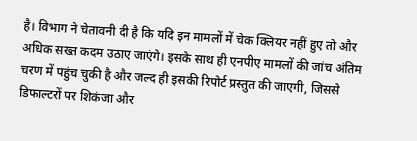है। विभाग ने चेतावनी दी है कि यदि इन मामलों में चेक क्लियर नहीं हुए तो और अधिक सख्त कदम उठाए जाएंगे। इसके साथ ही एनपीए मामलों की जांच अंतिम चरण में पहुंच चुकी है और जल्द ही इसकी रिपोर्ट प्रस्तुत की जाएगी, जिससे डिफाल्टरों पर शिकंजा और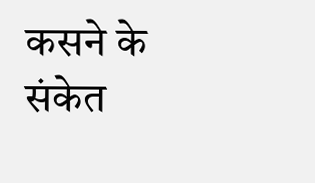कसने के संकेत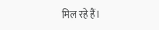मिल रहे हैं।